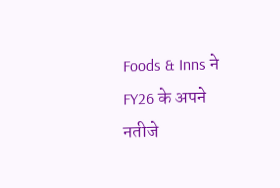Foods & Inns ने FY26 के अपने नतीजे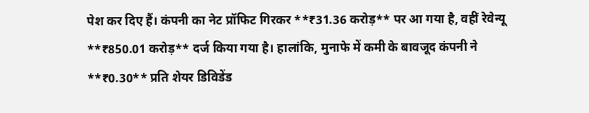पेश कर दिए हैं। कंपनी का नेट प्रॉफिट गिरकर **₹31.36 करोड़** पर आ गया है, वहीं रेवेन्यू **₹850.01 करोड़** दर्ज किया गया है। हालांकि, मुनाफे में कमी के बावजूद कंपनी ने **₹0.30** प्रति शेयर डिविडेंड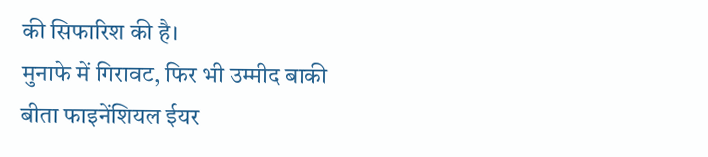की सिफारिश की है।
मुनाफे में गिरावट, फिर भी उम्मीद बाकी
बीता फाइनेंशियल ईयर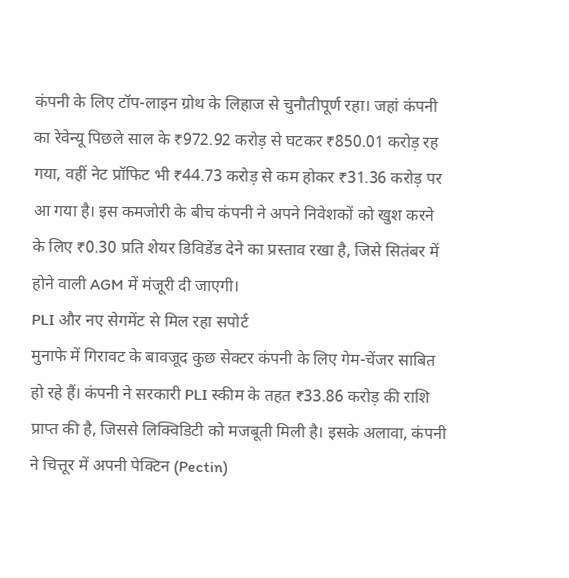कंपनी के लिए टॉप-लाइन ग्रोथ के लिहाज से चुनौतीपूर्ण रहा। जहां कंपनी का रेवेन्यू पिछले साल के ₹972.92 करोड़ से घटकर ₹850.01 करोड़ रह गया, वहीं नेट प्रॉफिट भी ₹44.73 करोड़ से कम होकर ₹31.36 करोड़ पर आ गया है। इस कमजोरी के बीच कंपनी ने अपने निवेशकों को खुश करने के लिए ₹0.30 प्रति शेयर डिविडेंड देने का प्रस्ताव रखा है, जिसे सितंबर में होने वाली AGM में मंजूरी दी जाएगी।
PLI और नए सेगमेंट से मिल रहा सपोर्ट
मुनाफे में गिरावट के बावजूद कुछ सेक्टर कंपनी के लिए गेम-चेंजर साबित हो रहे हैं। कंपनी ने सरकारी PLI स्कीम के तहत ₹33.86 करोड़ की राशि प्राप्त की है, जिससे लिक्विडिटी को मजबूती मिली है। इसके अलावा, कंपनी ने चित्तूर में अपनी पेक्टिन (Pectin)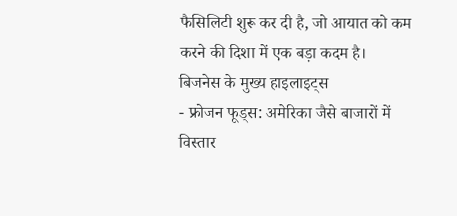फैसिलिटी शुरू कर दी है, जो आयात को कम करने की दिशा में एक बड़ा कदम है।
बिजनेस के मुख्य हाइलाइट्स
- फ्रोजन फूड्स: अमेरिका जैसे बाजारों में विस्तार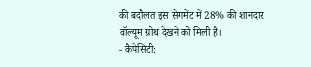की बदौलत इस सेगमेंट में 28% की शानदार वॉल्यूम ग्रोथ देखने को मिली है।
- कैपेसिटी: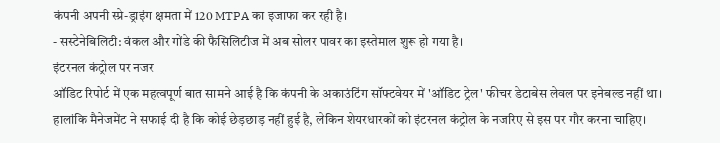कंपनी अपनी स्प्रे-ड्राइंग क्षमता में 120 MTPA का इजाफा कर रही है।
- सस्टेनेबिलिटी: वंकल और गोंडे की फैसिलिटीज में अब सोलर पावर का इस्तेमाल शुरू हो गया है।
इंटरनल कंट्रोल पर नजर
ऑडिट रिपोर्ट में एक महत्वपूर्ण बात सामने आई है कि कंपनी के अकाउंटिंग सॉफ्टवेयर में 'ऑडिट ट्रेल' फीचर डेटाबेस लेवल पर इनेबल्ड नहीं था। हालांकि मैनेजमेंट ने सफाई दी है कि कोई छेड़छाड़ नहीं हुई है, लेकिन शेयरधारकों को इंटरनल कंट्रोल के नजरिए से इस पर गौर करना चाहिए।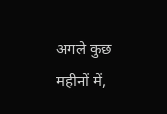अगले कुछ महीनों में,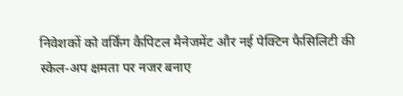निवेशकों को वर्किंग कैपिटल मैनेजमेंट और नई पेक्टिन फैसिलिटी की स्केल-अप क्षमता पर नजर बनाए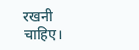रखनी चाहिए।